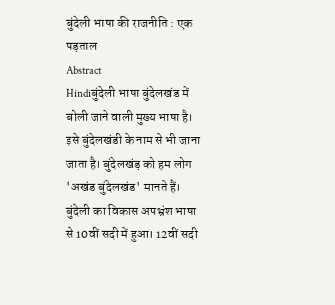बुंदेली भाषा की राजनीति : एक पड़ताल
Abstract
Hindiबुंदेली भाषा बुंदेलखंड में बोली जाने वाली मुख्य भाषा है। इसे बुंदेलखंडी के नाम से भी जाना जाता है। बुंदेलखंड़ को हम लोग 'अखंड बुंदेलखंड' मानते हैं। बुंदेली का विकास अपभ्रंश भाषा से 10वीं सदी में हुआ। 12वीं सदी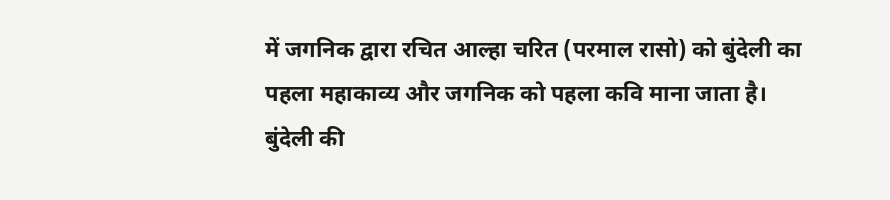में जगनिक द्वारा रचित आल्हा चरित (परमाल रासो) को बुंदेली का पहला महाकाव्य और जगनिक को पहला कवि माना जाता है। बुंदेली की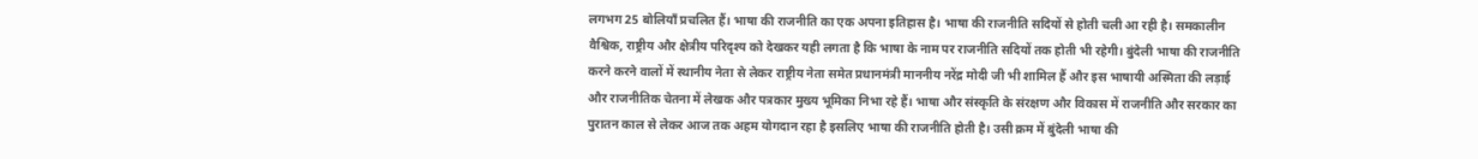लगभग 25 बोलियाँ प्रचलित हैं। भाषा की राजनीति का एक अपना इतिहास है। भाषा की राजनीति सदियों से होती चली आ रही है। समकालीन वैश्विक, राष्ट्रीय और क्षेत्रीय परिदृश्य को देखकर यही लगता है कि भाषा के नाम पर राजनीति सदियों तक होती भी रहेगी। बुंदेली भाषा की राजनीति करने करने वालों में स्थानीय नेता से लेकर राष्ट्रीय नेता समेत प्रधानमंत्री माननीय नरेंद्र मोदी जी भी शामिल हैं और इस भाषायी अस्मिता की लड़ाई और राजनीतिक चेतना में लेखक और पत्रकार मुख्य भूमिका निभा रहे हैं। भाषा और संस्कृति के संरक्षण और विकास में राजनीति और सरकार का पुरातन काल से लेकर आज तक अहम योगदान रहा है इसलिए भाषा की राजनीति होती है। उसी क्रम में बुंदेली भाषा की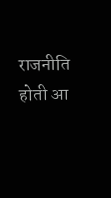राजनीति होती आ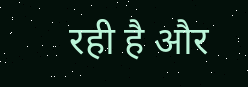रही है और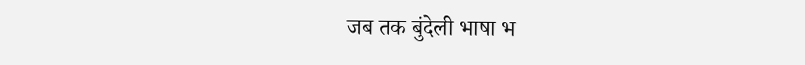जब तक बुंदेली भाषा भ